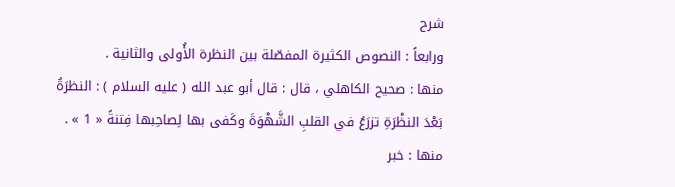شرح
ورابعاً : النصوص الكثيرة المفصّلة بين النظرة الأُولى والثانية .
منها : صحيح الكاهلي ، قال : قال أبو عبد الله ( عليه السلام ) : النظرَةُ بَعْدَ النظْرَةِ تزرَعُ في القلبِ الشَّهْوَةَ وكَفى بها لِصاحِبها فِتنةً « 1 » .
منها : خبر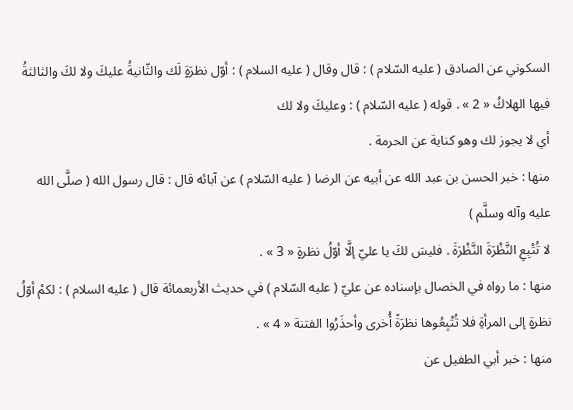السكوني عن الصادق ( عليه السّلام ) : قال وقال ( عليه السلام ) : أوّل نظرَةٍ لَك والثّانيةُ عليكَ ولا لكَ والثالثةُ فيها الهلاكُ « 2 » . قوله ( عليه السّلام ) : وعليكَ ولا لك
أي لا يجوز لك وهو كناية عن الحرمة .
منها : خبر الحسن بن عبد الله عن أبيه عن الرضا ( عليه السّلام ) عن آبائه قال : قال رسول الله ( صلَّى الله عليه وآله وسلَّم )
لا تُتْبِعِ النَّظْرَةَ النَّظْرَةَ . فليسَ لكَ يا عليّ إلَّا أوّلُ نظرةٍ « 3 » .
منها : ما رواه في الخصال بإسناده عن عليّ ( عليه السّلام ) في حديث الأربعمائة قال ( عليه السلام ) : لكمْ أوّلُ نظرةٍ إلى المرأةِ فلا تُتْبِعُوها نظرَةً أُخرى وأحذَرُوا الفتنة « 4 » .
منها : خبر أبي الطفيل عن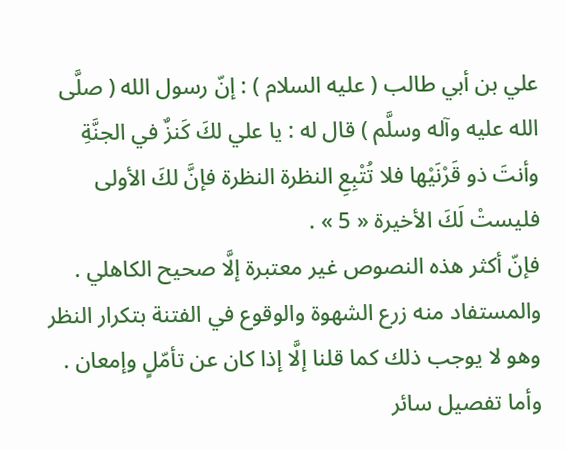علي بن أبي طالب ( عليه السلام ) : إنّ رسول الله ( صلَّى الله عليه وآله وسلَّم ) قال له : يا علي لكَ كَنزٌ في الجنَّةِ وأنتَ ذو قَرْنَيْها فلا تُتْبِعِ النظرة النظرة فإنَّ لكَ الأولى فليستْ لَكَ الأخيرة « 5 » .
فإنّ أكثر هذه النصوص غير معتبرة إلَّا صحيح الكاهلي . والمستفاد منه زرع الشهوة والوقوع في الفتنة بتكرار النظر وهو لا يوجب ذلك كما قلنا إلَّا إذا كان عن تأمّلٍ وإمعان .
وأما تفصيل سائر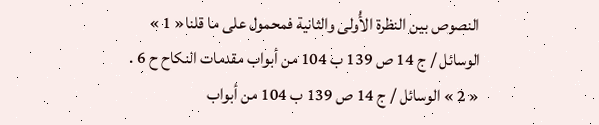النصوص بين النظرة الأُولى والثانية فمحمول على ما قلنا« 1 » الوسائل / ج 14 ص 139 ب 104 من أبواب مقدمات النكاح ح 6 .
« 2 » الوسائل / ج 14 ص 139 ب 104 من أبواب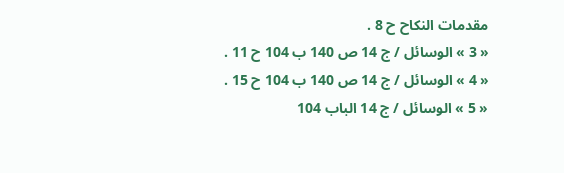مقدمات النكاح ح 8 .
« 3 » الوسائل / ج 14 ص 140 ب 104 ح 11 .
« 4 » الوسائل / ج 14 ص 140 ب 104 ح 15 .
« 5 » الوسائل / ج 14 الباب 104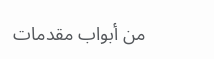من أبواب مقدمات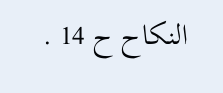النكاح ح 14 .